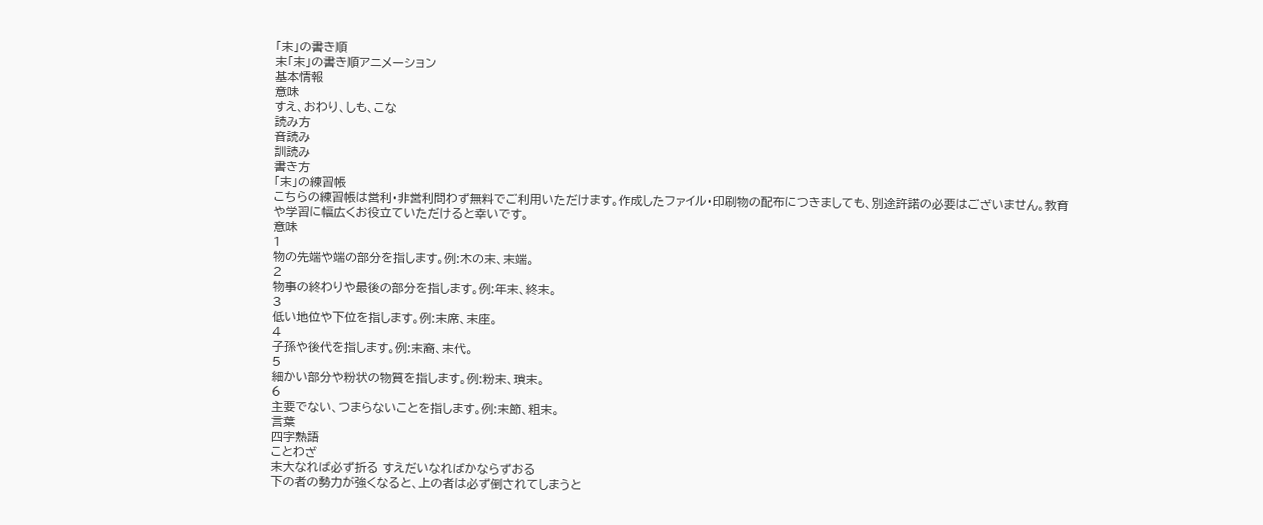「末」の書き順
末「末」の書き順アニメーション
基本情報
意味
すえ、おわり、しも、こな
読み方
音読み
訓読み
書き方
「末」の練習帳
こちらの練習帳は営利・非営利問わず無料でご利用いただけます。作成したファイル・印刷物の配布につきましても、別途許諾の必要はございません。教育や学習に幅広くお役立ていただけると幸いです。
意味
1
物の先端や端の部分を指します。例:木の末、末端。
2
物事の終わりや最後の部分を指します。例:年末、終末。
3
低い地位や下位を指します。例:末席、末座。
4
子孫や後代を指します。例:末裔、末代。
5
細かい部分や粉状の物質を指します。例:粉末、瑣末。
6
主要でない、つまらないことを指します。例:末節、粗末。
言葉
四字熟語
ことわざ
末大なれば必ず折る すえだいなればかならずおる
下の者の勢力が強くなると、上の者は必ず倒されてしまうと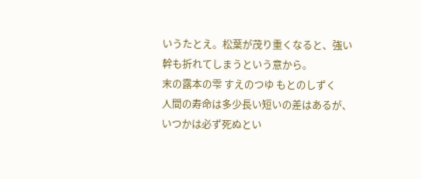いうたとえ。松葉が茂り重くなると、強い幹も折れてしまうという意から。
末の露本の雫 すえのつゆ もとのしずく
人間の寿命は多少長い短いの差はあるが、いつかは必ず死ぬとい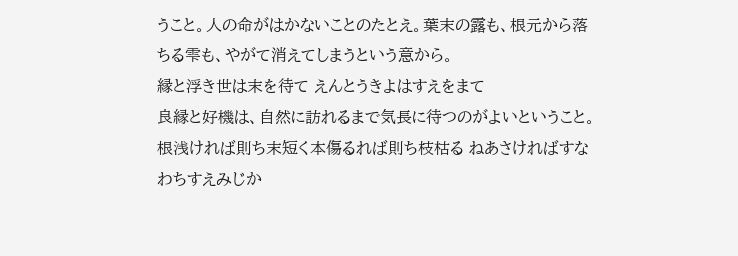うこと。人の命がはかないことのたとえ。葉末の露も、根元から落ちる雫も、やがて消えてしまうという意から。
縁と浮き世は末を待て えんとうきよはすえをまて
良縁と好機は、自然に訪れるまで気長に待つのがよいということ。
根浅ければ則ち末短く本傷るれば則ち枝枯る ねあさければすなわちすえみじか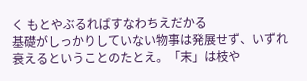く もとやぶるればすなわちえだかる
基礎がしっかりしていない物事は発展せず、いずれ衰えるということのたとえ。「末」は枝や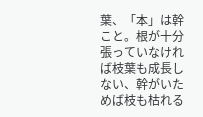葉、「本」は幹こと。根が十分張っていなければ枝葉も成長しない、幹がいためば枝も枯れる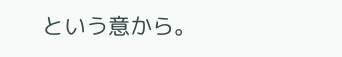という意から。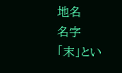地名
名字
「末」とい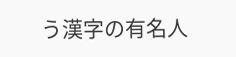う漢字の有名人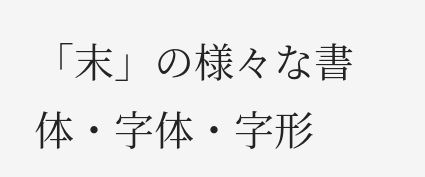「末」の様々な書体・字体・字形